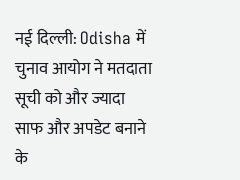नई दिल्ली: Odisha में चुनाव आयोग ने मतदाता सूची को और ज्यादा साफ और अपडेट बनाने के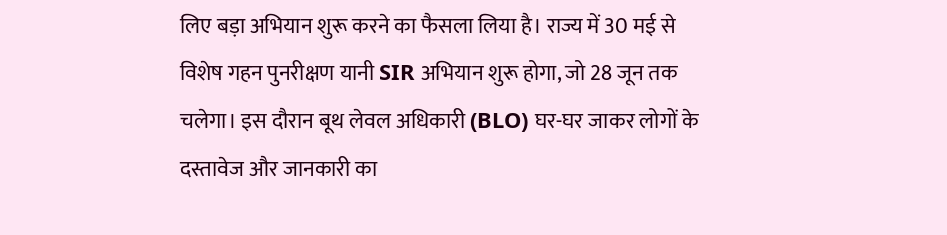लिए बड़ा अभियान शुरू करने का फैसला लिया है। राज्य में 30 मई से विशेष गहन पुनरीक्षण यानी SIR अभियान शुरू होगा, जो 28 जून तक चलेगा। इस दौरान बूथ लेवल अधिकारी (BLO) घर-घर जाकर लोगों के दस्तावेज और जानकारी का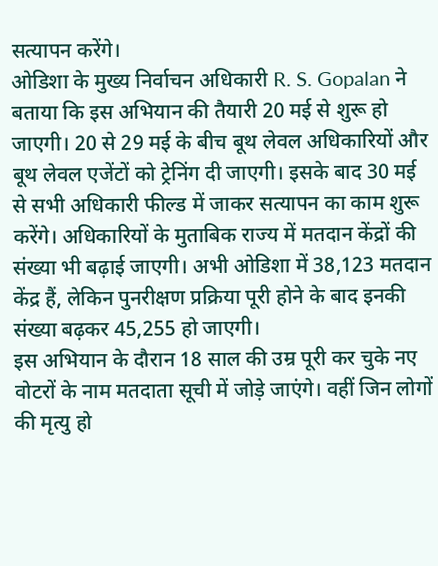सत्यापन करेंगे।
ओडिशा के मुख्य निर्वाचन अधिकारी R. S. Gopalan ने बताया कि इस अभियान की तैयारी 20 मई से शुरू हो जाएगी। 20 से 29 मई के बीच बूथ लेवल अधिकारियों और बूथ लेवल एजेंटों को ट्रेनिंग दी जाएगी। इसके बाद 30 मई से सभी अधिकारी फील्ड में जाकर सत्यापन का काम शुरू करेंगे। अधिकारियों के मुताबिक राज्य में मतदान केंद्रों की संख्या भी बढ़ाई जाएगी। अभी ओडिशा में 38,123 मतदान केंद्र हैं, लेकिन पुनरीक्षण प्रक्रिया पूरी होने के बाद इनकी संख्या बढ़कर 45,255 हो जाएगी।
इस अभियान के दौरान 18 साल की उम्र पूरी कर चुके नए वोटरों के नाम मतदाता सूची में जोड़े जाएंगे। वहीं जिन लोगों की मृत्यु हो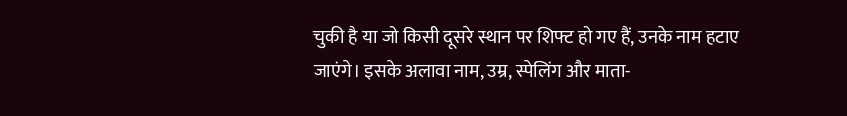चुकी है या जो किसी दूसरे स्थान पर शिफ्ट हो गए हैं, उनके नाम हटाए जाएंगे। इसके अलावा नाम, उम्र, स्पेलिंग और माता-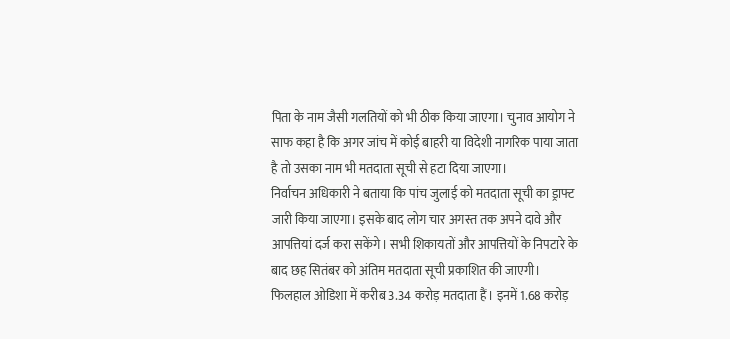पिता के नाम जैसी गलतियों को भी ठीक किया जाएगा। चुनाव आयोग ने साफ कहा है कि अगर जांच में कोई बाहरी या विदेशी नागरिक पाया जाता है तो उसका नाम भी मतदाता सूची से हटा दिया जाएगा।
निर्वाचन अधिकारी ने बताया कि पांच जुलाई को मतदाता सूची का ड्राफ्ट जारी किया जाएगा। इसके बाद लोग चार अगस्त तक अपने दावे और आपत्तियां दर्ज करा सकेंगे। सभी शिकायतों और आपत्तियों के निपटारे के बाद छह सितंबर को अंतिम मतदाता सूची प्रकाशित की जाएगी।
फिलहाल ओडिशा में करीब 3.34 करोड़ मतदाता हैं। इनमें 1.68 करोड़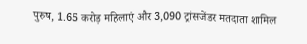पुरुष, 1.65 करोड़ महिलाएं और 3,090 ट्रांसजेंडर मतदाता शामिल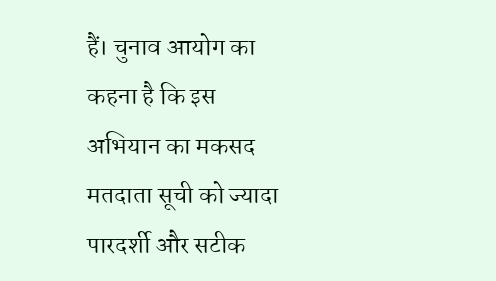हैं। चुनाव आयोग का कहना है कि इस अभियान का मकसद मतदाता सूची को ज्यादा पारदर्शी और सटीक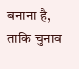बनाना है, ताकि चुनाव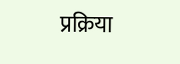प्रक्रिया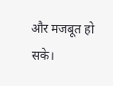और मजबूत हो सके।